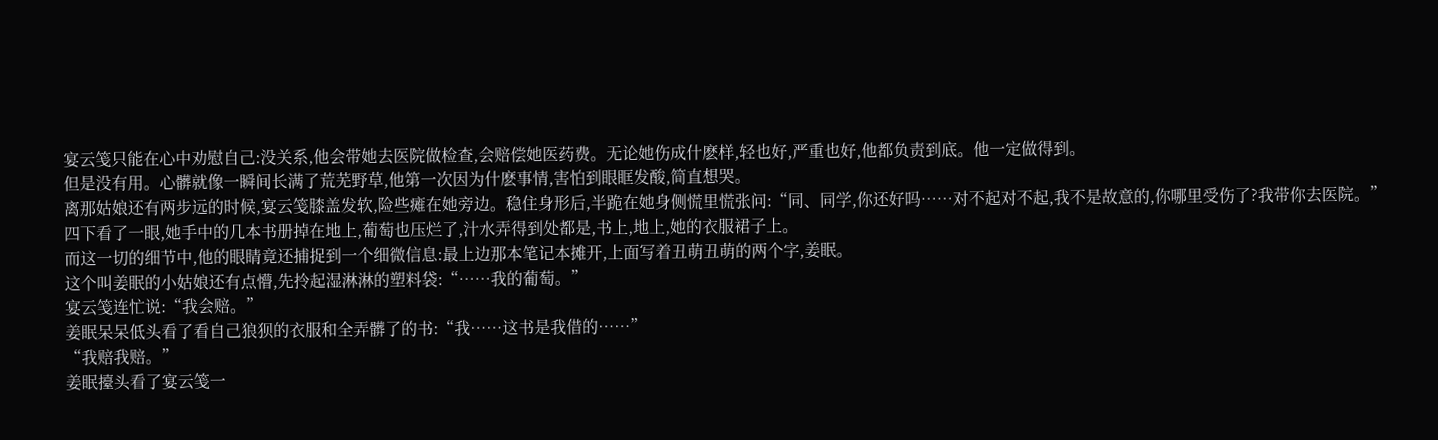宴云笺只能在心中劝慰自己:没关系,他会带她去医院做检查,会赔偿她医药费。无论她伤成什麽样,轻也好,严重也好,他都负责到底。他一定做得到。
但是没有用。心髒就像一瞬间长满了荒芜野草,他第一次因为什麽事情,害怕到眼眶发酸,简直想哭。
离那姑娘还有两步远的时候,宴云笺膝盖发软,险些瘫在她旁边。稳住身形后,半跪在她身侧慌里慌张问:“同、同学,你还好吗……对不起对不起,我不是故意的,你哪里受伤了?我带你去医院。”
四下看了一眼,她手中的几本书册掉在地上,葡萄也压烂了,汁水弄得到处都是,书上,地上,她的衣服裙子上。
而这一切的细节中,他的眼睛竟还捕捉到一个细微信息:最上边那本笔记本摊开,上面写着丑萌丑萌的两个字,姜眠。
这个叫姜眠的小姑娘还有点懵,先拎起湿淋淋的塑料袋:“……我的葡萄。”
宴云笺连忙说:“我会赔。”
姜眠呆呆低头看了看自己狼狈的衣服和全弄髒了的书:“我……这书是我借的……”
“我赔我赔。”
姜眠擡头看了宴云笺一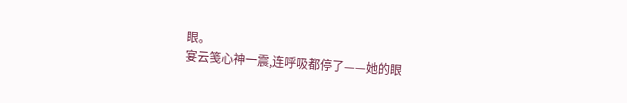眼。
宴云笺心神一震,连呼吸都停了——她的眼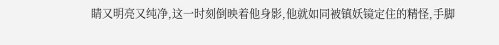睛又明亮又纯净,这一时刻倒映着他身影,他就如同被镇妖镜定住的精怪,手脚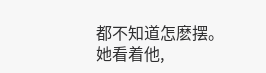都不知道怎麽摆。
她看着他,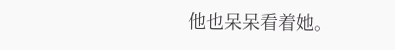他也呆呆看着她。